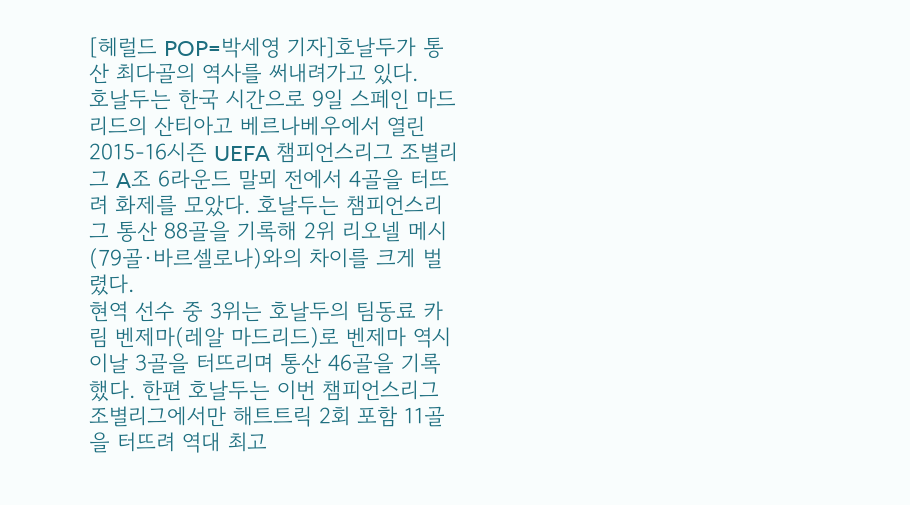[헤럴드 POP=박세영 기자]호날두가 통산 최다골의 역사를 써내려가고 있다.
호날두는 한국 시간으로 9일 스페인 마드리드의 산티아고 베르나베우에서 열린 2015-16시즌 UEFA 챔피언스리그 조별리그 A조 6라운드 말뫼 전에서 4골을 터뜨려 화제를 모았다. 호날두는 챔피언스리그 통산 88골을 기록해 2위 리오넬 메시(79골·바르셀로나)와의 차이를 크게 벌렸다.
현역 선수 중 3위는 호날두의 팀동료 카림 벤제마(레알 마드리드)로 벤제마 역시 이날 3골을 터뜨리며 통산 46골을 기록했다. 한편 호날두는 이번 챔피언스리그 조별리그에서만 해트트릭 2회 포함 11골을 터뜨려 역대 최고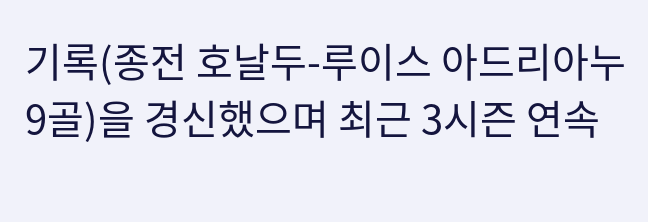기록(종전 호날두-루이스 아드리아누 9골)을 경신했으며 최근 3시즌 연속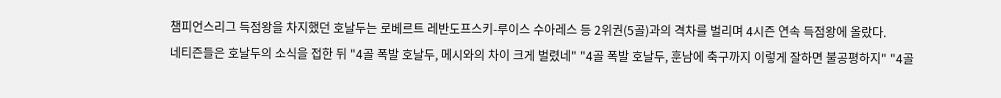챔피언스리그 득점왕을 차지했던 호날두는 로베르트 레반도프스키-루이스 수아레스 등 2위권(5골)과의 격차를 벌리며 4시즌 연속 득점왕에 올랐다.
네티즌들은 호날두의 소식을 접한 뒤 "4골 폭발 호날두, 메시와의 차이 크게 벌렸네" "4골 폭발 호날두, 훈남에 축구까지 이렇게 잘하면 불공평하지" "4골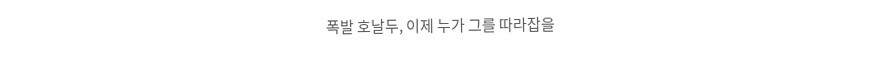폭발 호날두, 이제 누가 그를 따라잡을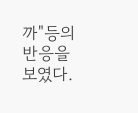까"등의 반응을 보였다.